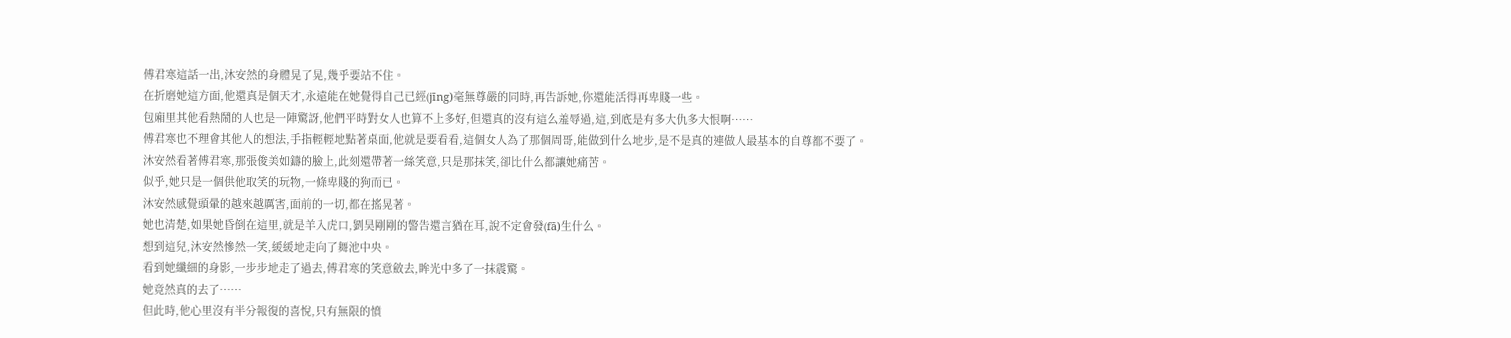傅君寒這話一出,沐安然的身體晃了晃,幾乎要站不住。
在折磨她這方面,他還真是個天才,永遠能在她覺得自己已經(jīng)毫無尊嚴的同時,再告訴她,你還能活得再卑賤一些。
包廂里其他看熱鬧的人也是一陣驚訝,他們平時對女人也算不上多好,但還真的沒有這么羞辱過,這,到底是有多大仇多大恨啊……
傅君寒也不理會其他人的想法,手指輕輕地點著桌面,他就是要看看,這個女人為了那個周哥,能做到什么地步,是不是真的連做人最基本的自尊都不要了。
沐安然看著傅君寒,那張俊美如鑄的臉上,此刻還帶著一絲笑意,只是那抹笑,卻比什么都讓她痛苦。
似乎,她只是一個供他取笑的玩物,一條卑賤的狗而已。
沐安然感覺頭暈的越來越厲害,面前的一切,都在搖晃著。
她也清楚,如果她昏倒在這里,就是羊入虎口,劉昊剛剛的警告還言猶在耳,說不定會發(fā)生什么。
想到這兒,沐安然慘然一笑,緩緩地走向了舞池中央。
看到她纖細的身影,一步步地走了過去,傅君寒的笑意斂去,眸光中多了一抹震驚。
她竟然真的去了……
但此時,他心里沒有半分報復的喜悅,只有無限的憤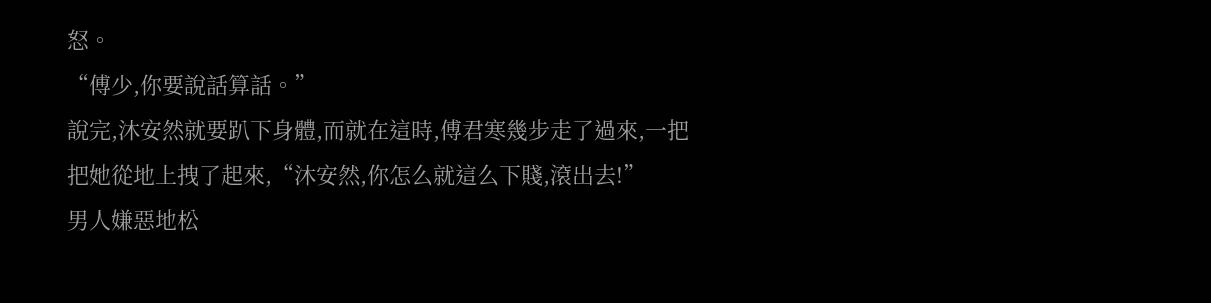怒。
“傅少,你要說話算話。”
說完,沐安然就要趴下身體,而就在這時,傅君寒幾步走了過來,一把把她從地上拽了起來,“沐安然,你怎么就這么下賤,滾出去!”
男人嫌惡地松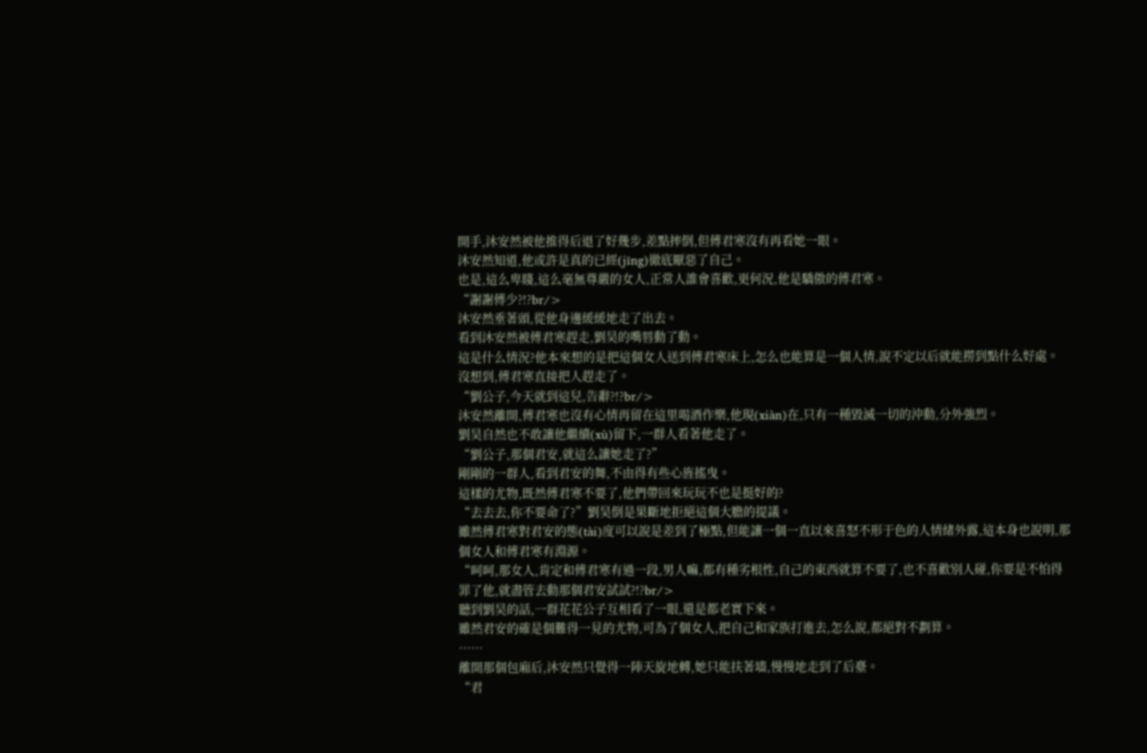開手,沐安然被他推得后退了好幾步,差點摔倒,但傅君寒沒有再看她一眼。
沐安然知道,他或許是真的已經(jīng)徹底厭惡了自己。
也是,這么卑賤,這么毫無尊嚴的女人,正常人誰會喜歡,更何況,他是驕傲的傅君寒。
“謝謝傅少?!?br/>
沐安然垂著頭,從他身邊緩緩地走了出去。
看到沐安然被傅君寒趕走,劉昊的嘴唇動了動。
這是什么情況?他本來想的是把這個女人送到傅君寒床上,怎么也能算是一個人情,說不定以后就能撈到點什么好處。
沒想到,傅君寒直接把人趕走了。
“劉公子,今天就到這兒,告辭?!?br/>
沐安然離開,傅君寒也沒有心情再留在這里喝酒作樂,他現(xiàn)在,只有一種毀滅一切的沖動,分外強烈。
劉昊自然也不敢讓他繼續(xù)留下,一群人看著他走了。
“劉公子,那個君安,就這么讓她走了?”
剛剛的一群人,看到君安的舞,不由得有些心旌搖曳。
這樣的尤物,既然傅君寒不要了,他們帶回來玩玩不也是挺好的?
“去去去,你不要命了?”劉昊倒是果斷地拒絕這個大膽的提議。
雖然傅君寒對君安的態(tài)度可以說是差到了極點,但能讓一個一直以來喜怒不形于色的人情緒外露,這本身也說明,那個女人和傅君寒有淵源。
“呵呵,那女人,肯定和傅君寒有過一段,男人嘛,都有種劣根性,自己的東西就算不要了,也不喜歡別人碰,你要是不怕得罪了他,就盡管去動那個君安試試?!?br/>
聽到劉昊的話,一群花花公子互相看了一眼,還是都老實下來。
雖然君安的確是個難得一見的尤物,可為了個女人,把自己和家族打進去,怎么說,都絕對不劃算。
……
離開那個包廂后,沐安然只覺得一陣天旋地轉,她只能扶著墻,慢慢地走到了后臺。
“君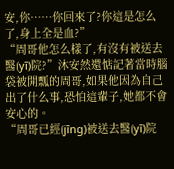安,你……你回來了?你這是怎么了,身上全是血?”
“周哥他怎么樣了,有沒有被送去醫(yī)院?”沐安然還惦記著當時腦袋被開瓢的周哥,如果他因為自己出了什么事,恐怕這輩子,她都不會安心的。
“周哥已經(jīng)被送去醫(yī)院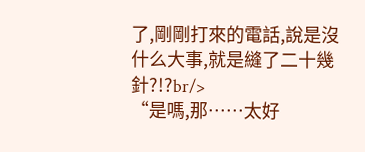了,剛剛打來的電話,說是沒什么大事,就是縫了二十幾針?!?br/>
“是嗎,那……太好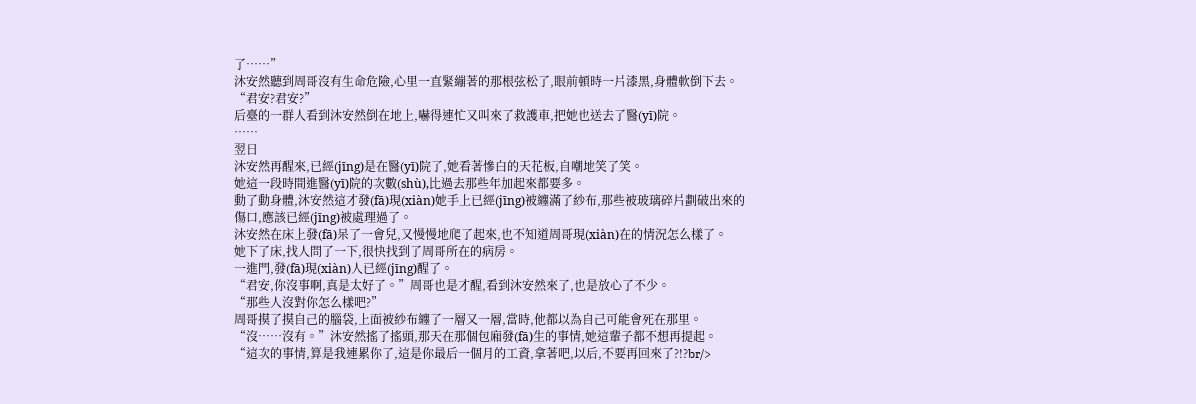了……”
沐安然聽到周哥沒有生命危險,心里一直緊繃著的那根弦松了,眼前頓時一片漆黑,身體軟倒下去。
“君安?君安?”
后臺的一群人看到沐安然倒在地上,嚇得連忙又叫來了救護車,把她也送去了醫(yī)院。
……
翌日
沐安然再醒來,已經(jīng)是在醫(yī)院了,她看著慘白的天花板,自嘲地笑了笑。
她這一段時間進醫(yī)院的次數(shù),比過去那些年加起來都要多。
動了動身體,沐安然這才發(fā)現(xiàn)她手上已經(jīng)被纏滿了紗布,那些被玻璃碎片劃破出來的傷口,應該已經(jīng)被處理過了。
沐安然在床上發(fā)呆了一會兒,又慢慢地爬了起來,也不知道周哥現(xiàn)在的情況怎么樣了。
她下了床,找人問了一下,很快找到了周哥所在的病房。
一進門,發(fā)現(xiàn)人已經(jīng)醒了。
“君安,你沒事啊,真是太好了。”周哥也是才醒,看到沐安然來了,也是放心了不少。
“那些人沒對你怎么樣吧?”
周哥摸了摸自己的腦袋,上面被紗布纏了一層又一層,當時,他都以為自己可能會死在那里。
“沒……沒有。”沐安然搖了搖頭,那天在那個包廂發(fā)生的事情,她這輩子都不想再提起。
“這次的事情,算是我連累你了,這是你最后一個月的工資,拿著吧,以后,不要再回來了?!?br/>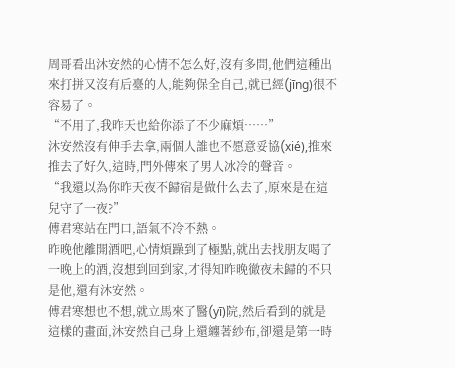周哥看出沐安然的心情不怎么好,沒有多問,他們這種出來打拼又沒有后臺的人,能夠保全自己,就已經(jīng)很不容易了。
“不用了,我昨天也給你添了不少麻煩……”
沐安然沒有伸手去拿,兩個人誰也不愿意妥協(xié),推來推去了好久,這時,門外傳來了男人冰冷的聲音。
“我還以為你昨天夜不歸宿是做什么去了,原來是在這兒守了一夜?”
傅君寒站在門口,語氣不冷不熱。
昨晚他離開酒吧,心情煩躁到了極點,就出去找朋友喝了一晚上的酒,沒想到回到家,才得知昨晚徹夜未歸的不只是他,還有沐安然。
傅君寒想也不想,就立馬來了醫(yī)院,然后看到的就是這樣的畫面,沐安然自己身上還纏著紗布,卻還是第一時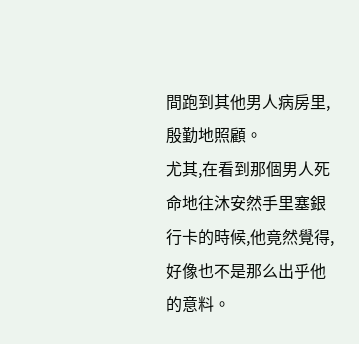間跑到其他男人病房里,殷勤地照顧。
尤其,在看到那個男人死命地往沐安然手里塞銀行卡的時候,他竟然覺得,好像也不是那么出乎他的意料。